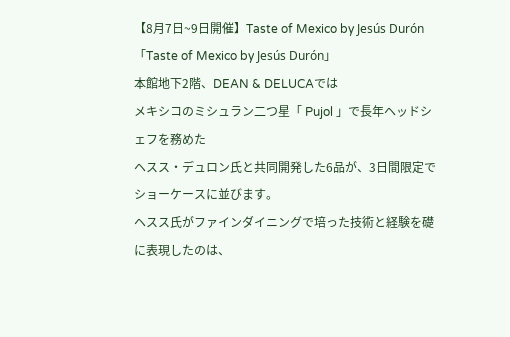【8月7日~9日開催】Taste of Mexico by Jesús Durón
「Taste of Mexico by Jesús Durón」
本館地下2階、DEAN & DELUCAでは
メキシコのミシュラン二つ星「 Pujol 」で長年ヘッドシェフを務めた
ヘスス・デュロン氏と共同開発した6品が、3日間限定でショーケースに並びます。
ヘスス氏がファインダイニングで培った技術と経験を礎に表現したのは、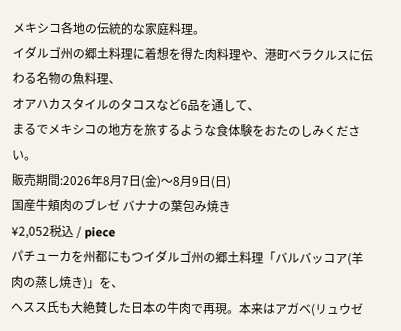メキシコ各地の伝統的な家庭料理。
イダルゴ州の郷土料理に着想を得た肉料理や、港町ベラクルスに伝わる名物の魚料理、
オアハカスタイルのタコスなど6品を通して、
まるでメキシコの地方を旅するような食体験をおたのしみください。
販売期間:2026年8月7日(金)〜8月9日(日)
国産牛頬肉のブレゼ バナナの葉包み焼き
¥2,052税込 / piece
パチューカを州都にもつイダルゴ州の郷土料理「バルバッコア(羊肉の蒸し焼き)」を、
ヘスス氏も大絶賛した日本の牛肉で再現。本来はアガベ(リュウゼ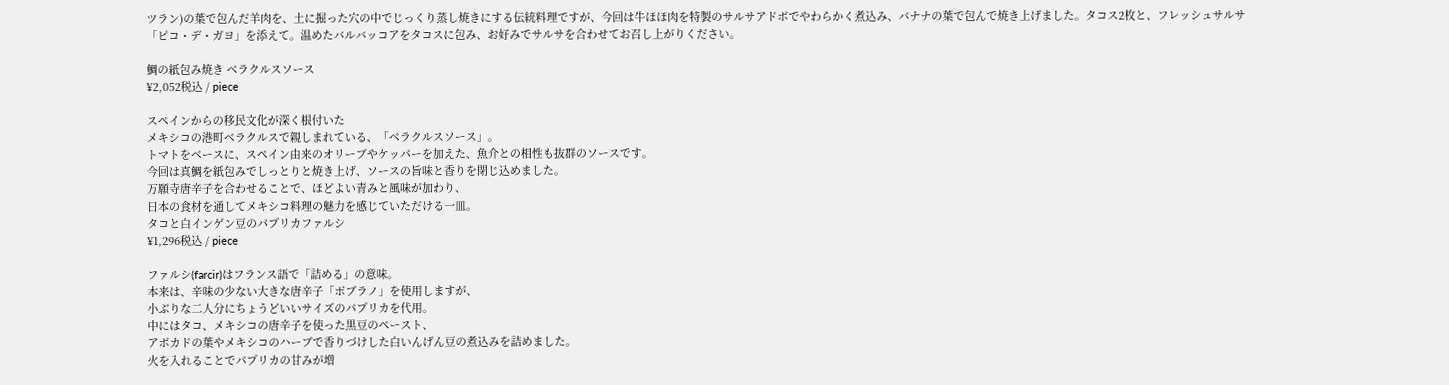ツラン)の葉で包んだ羊肉を、土に掘った穴の中でじっくり蒸し焼きにする伝統料理ですが、今回は牛ほほ肉を特製のサルサアドボでやわらかく煮込み、バナナの葉で包んで焼き上げました。タコス2枚と、フレッシュサルサ「ピコ・デ・ガヨ」を添えて。温めたバルバッコアをタコスに包み、お好みでサルサを合わせてお召し上がりください。

鯛の紙包み焼き ベラクルスソース
¥2,052税込 / piece

スペインからの移民文化が深く根付いた
メキシコの港町ベラクルスで親しまれている、「ベラクルスソース」。
トマトをベースに、スペイン由来のオリーブやケッパーを加えた、魚介との相性も抜群のソースです。
今回は真鯛を紙包みでしっとりと焼き上げ、ソースの旨味と香りを閉じ込めました。
万願寺唐辛子を合わせることで、ほどよい青みと風味が加わり、
日本の食材を通してメキシコ料理の魅力を感じていただける一皿。
タコと白インゲン豆のパプリカファルシ
¥1,296税込 / piece

ファルシ(farcir)はフランス語で「詰める」の意味。
本来は、辛味の少ない大きな唐辛子「ポブラノ」を使用しますが、
小ぶりな二人分にちょうどいいサイズのパプリカを代用。
中にはタコ、メキシコの唐辛子を使った黒豆のペースト、
アボカドの葉やメキシコのハーブで香りづけした白いんげん豆の煮込みを詰めました。
火を入れることでパプリカの甘みが増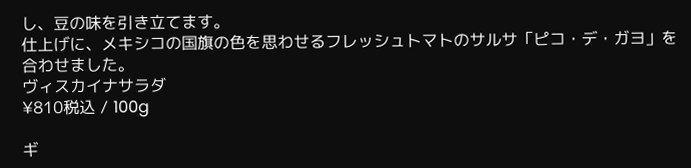し、豆の味を引き立てます。
仕上げに、メキシコの国旗の色を思わせるフレッシュトマトのサルサ「ピコ・デ・ガヨ」を合わせました。
ヴィスカイナサラダ
¥810税込 / 100g

ギ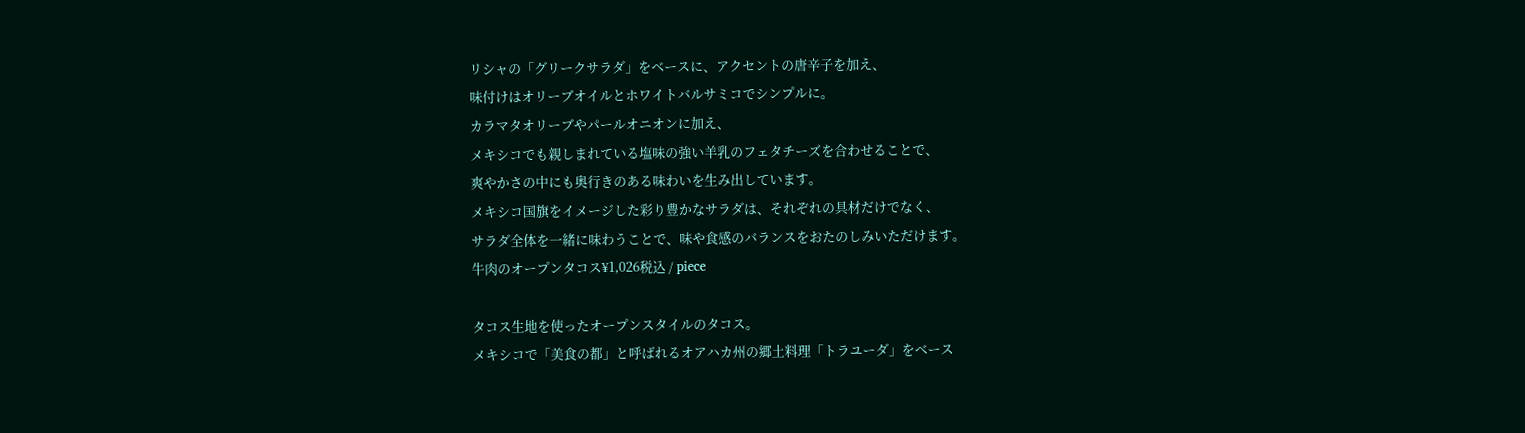リシャの「グリークサラダ」をベースに、アクセントの唐辛子を加え、
味付けはオリーブオイルとホワイトバルサミコでシンプルに。
カラマタオリーブやパールオニオンに加え、
メキシコでも親しまれている塩味の強い羊乳のフェタチーズを合わせることで、
爽やかさの中にも奥行きのある味わいを生み出しています。
メキシコ国旗をイメージした彩り豊かなサラダは、それぞれの具材だけでなく、
サラダ全体を一緒に味わうことで、味や食感のバランスをおたのしみいただけます。
牛肉のオープンタコス¥1,026税込 / piece

タコス生地を使ったオープンスタイルのタコス。
メキシコで「美食の都」と呼ばれるオアハカ州の郷土料理「トラユーダ」をベース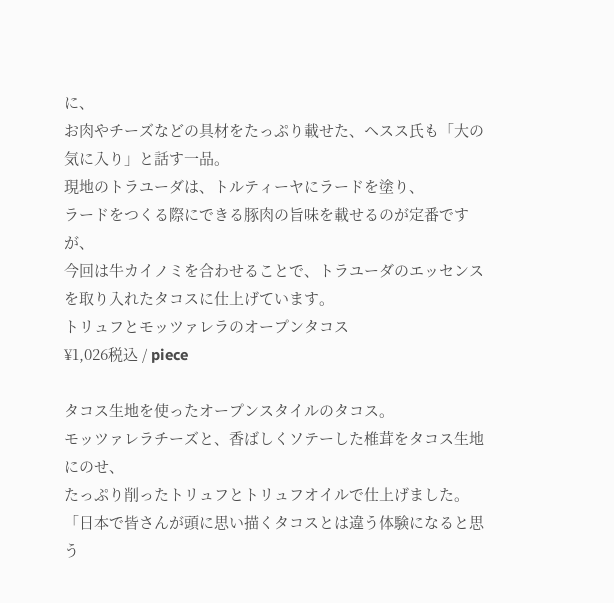に、
お肉やチーズなどの具材をたっぷり載せた、ヘスス氏も「大の気に入り」と話す一品。
現地のトラユーダは、トルティーヤにラードを塗り、
ラードをつくる際にできる豚肉の旨味を載せるのが定番ですが、
今回は牛カイノミを合わせることで、トラユーダのエッセンスを取り入れたタコスに仕上げています。
トリュフとモッツァレラのオープンタコス
¥1,026税込 / piece

タコス生地を使ったオープンスタイルのタコス。
モッツァレラチーズと、香ばしくソテーした椎茸をタコス生地にのせ、
たっぷり削ったトリュフとトリュフオイルで仕上げました。
「日本で皆さんが頭に思い描くタコスとは違う体験になると思う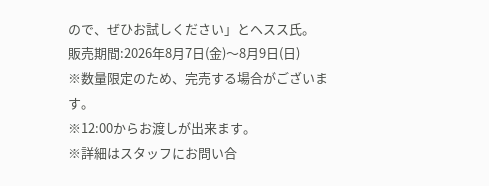ので、ぜひお試しください」とヘスス氏。
販売期間:2026年8月7日(金)〜8月9日(日)
※数量限定のため、完売する場合がございます。
※12:00からお渡しが出来ます。
※詳細はスタッフにお問い合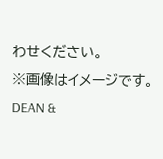わせください。
※画像はイメージです。
DEAN &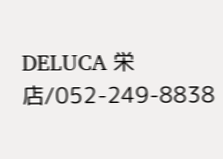DELUCA 栄店/052-249-8838